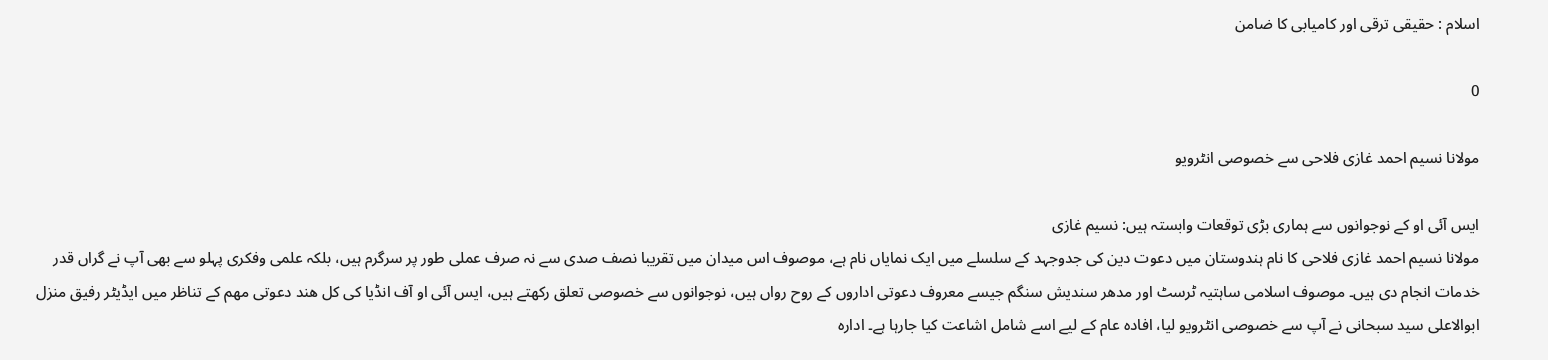اسلام : حقیقی ترقی اور کامیابی کا ضامن

0

مولانا نسیم احمد غازی فلاحی سے خصوصی انٹرویو

ایس آئی او کے نوجوانوں سے ہماری بڑی توقعات وابستہ ہیں: نسیم غازی
مولانا نسیم احمد غازی فلاحی کا نام ہندوستان میں دعوت دین کی جدوجہد کے سلسلے میں ایک نمایاں نام ہے، موصوف اس میدان میں تقریبا نصف صدی سے نہ صرف عملی طور پر سرگرم ہیں، بلکہ علمی وفکری پہلو سے بھی آپ نے گراں قدر خدمات انجام دی ہیں۔ موصوف اسلامی ساہتیہ ٹرسٹ اور مدھر سندیش سنگم جیسے معروف دعوتی اداروں کے روح رواں ہیں، نوجوانوں سے خصوصی تعلق رکھتے ہیں، ایس آئی او آف انڈیا کی کل ھند دعوتی مھم کے تناظر میں ایڈیٹر رفیق منزل ابوالاعلی سید سبحانی نے آپ سے خصوصی انٹرویو لیا، افادہ عام کے لیے اسے شامل اشاعت کیا جارہا ہے۔ ادارہ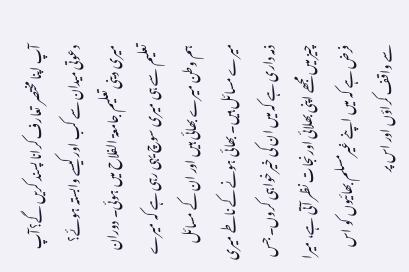آپ اپنا مختصر تعارف کرانا پسند کریں گے؟آپ دعوتی میدان سے کب اور کیسے وابستہ ہوئے؟
میری دینی تعلیم جامعۃ الفلاح میں ہوئی۔ دوران تعلیم سے ہی میری سوچ یہی رہی ہے کہ میرے ہم وطن میرے بھائی ہیں اور ان کے مسائل میرے مسائل ہیں۔ بھائی ہونے کے ناطے میری ذمہ داری ہے کہ میں ان کی خیرخواہی کروں۔ جس چیز میں مجھے اپنی بھلائی اورنجات نظر آتی ہے، میرا فرض ہے کہ میں اپنے غیرمسلم بھائیوں کو اس سے واقف کراؤں اور اس پر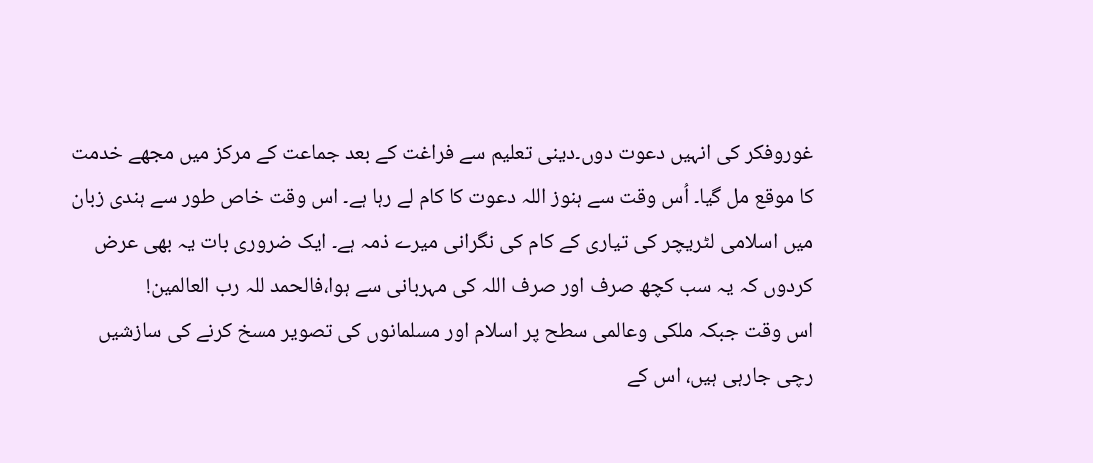غوروفکر کی انہیں دعوت دوں۔دینی تعلیم سے فراغت کے بعد جماعت کے مرکز میں مجھے خدمت کا موقع مل گیا۔ اُس وقت سے ہنوز اللہ دعوت کا کام لے رہا ہے۔ اس وقت خاص طور سے ہندی زبان میں اسلامی لٹریچر کی تیاری کے کام کی نگرانی میرے ذمہ ہے۔ ایک ضروری بات یہ بھی عرض کردوں کہ یہ سب کچھ صرف اور صرف اللہ کی مہربانی سے ہوا،فالحمد للہ رب العالمین!
اس وقت جبکہ ملکی وعالمی سطح پر اسلام اور مسلمانوں کی تصویر مسخ کرنے کی سازشیں رچی جارہی ہیں، اس کے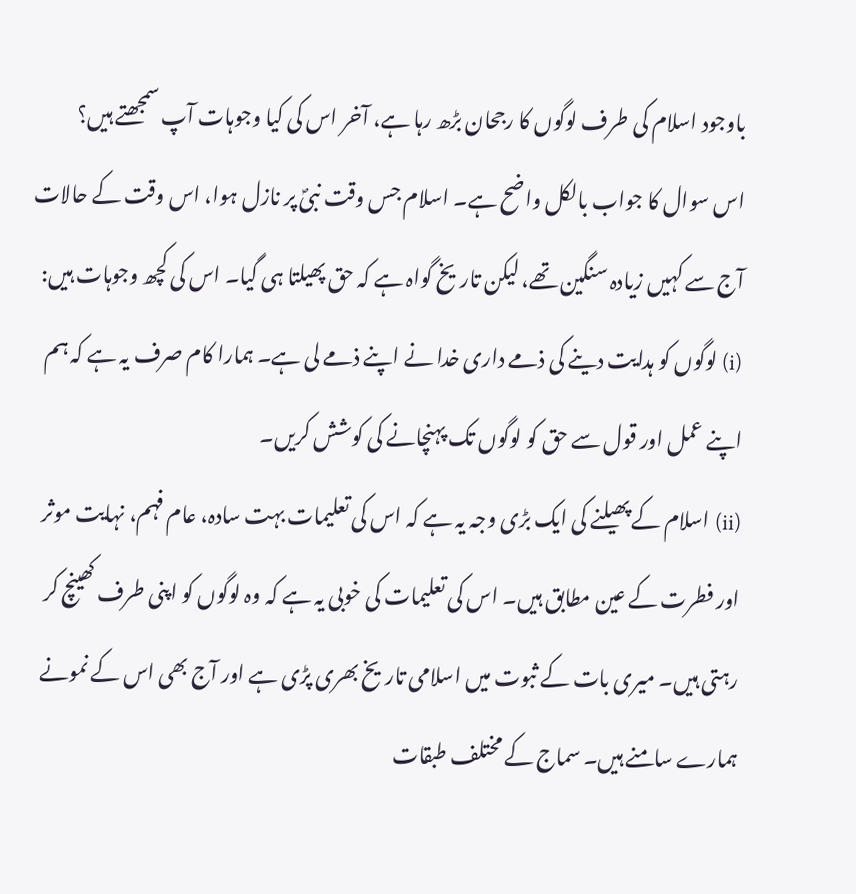باوجود اسلام کی طرف لوگوں کا رجحان بڑھ رہا ہے، آخر اس کی کیا وجوہات آپ سمجھتے ہیں؟
اس سوال کا جواب بالکل واضح ہے۔ اسلام جس وقت نبیؐ پر نازل ہوا، اس وقت کے حالات آج سے کہیں زیادہ سنگین تھے، لیکن تاریخ گواہ ہے کہ حق پھیلتا ہی گیا۔ اس کی کچھ وجوہات ہیں:
(i) لوگوں کو ہدایت دینے کی ذمے داری خدا نے اپنے ذمے لی ہے۔ ہمارا کام صرف یہ ہے کہ ہم اپنے عمل اور قول سے حق کو لوگوں تک پہنچانے کی کوشش کریں۔
(ii) اسلام کے پھیلنے کی ایک بڑی وجہ یہ ہے کہ اس کی تعلیمات بہت سادہ، عام فہم، نہایت موثر اور فطرت کے عین مطابق ہیں۔ اس کی تعلیمات کی خوبی یہ ہے کہ وہ لوگوں کو اپنی طرف کھینچ کر رہتی ہیں۔ میری بات کے ثبوت میں اسلامی تاریخ بھری پڑی ہے اور آج بھی اس کے نمونے ہمارے سامنے ہیں۔ سماج کے مختلف طبقات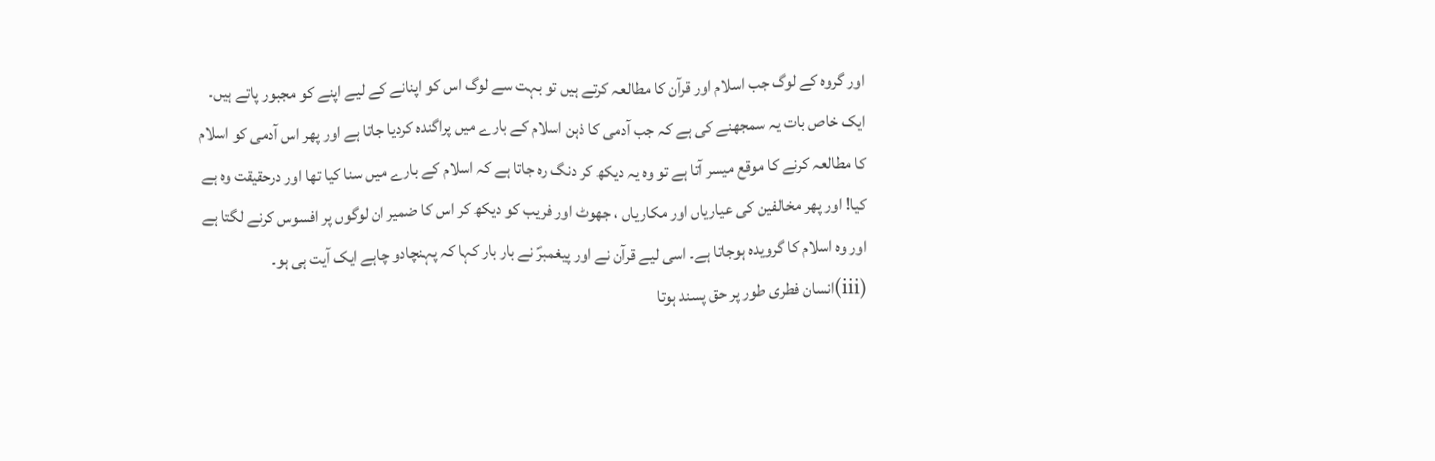اور گروہ کے لوگ جب اسلام اور قرآن کا مطالعہ کرتے ہیں تو بہت سے لوگ اس کو اپنانے کے لیے اپنے کو مجبور پاتے ہیں۔
ایک خاص بات یہ سمجھنے کی ہے کہ جب آدمی کا ذہن اسلام کے بارے میں پراگندہ کردیا جاتا ہے اور پھر اس آدمی کو اسلام کا مطالعہ کرنے کا موقع میسر آتا ہے تو وہ یہ دیکھ کر دنگ رہ جاتا ہے کہ اسلام کے بارے میں سنا کیا تھا اور درحقیقت وہ ہے کیا! اور پھر مخالفین کی عیاریاں اور مکاریاں ، جھوٹ اور فریب کو دیکھ کر اس کا ضمیر ان لوگوں پر افسوس کرنے لگتا ہے اور وہ اسلام کا گرویدہ ہوجاتا ہے۔ اسی لیے قرآن نے اور پیغمبرؐ نے بار بار کہا کہ پہنچادو چاہے ایک آیت ہی ہو۔
(iii)انسان فطری طور پر حق پسند ہوتا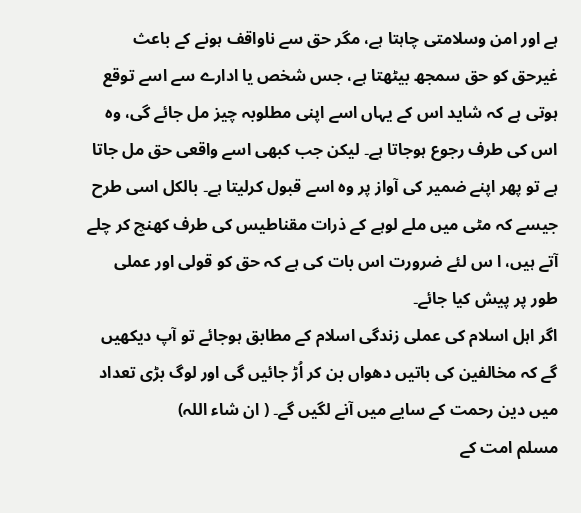ہے اور امن وسلامتی چاہتا ہے، مگر حق سے ناواقف ہونے کے باعث غیرحق کو حق سمجھ بیٹھتا ہے، جس شخص یا ادارے سے اسے توقع ہوتی ہے کہ شاید اس کے یہاں اسے اپنی مطلوبہ چیز مل جائے گی، وہ اس کی طرف رجوع ہوجاتا ہے۔ لیکن جب کبھی اسے واقعی حق مل جاتا ہے تو پھر اپنے ضمیر کی آواز پر وہ اسے قبول کرلیتا ہے۔ بالکل اسی طرح جیسے کہ مٹی میں ملے لوہے کے ذرات مقناطیس کی طرف کھنچ کر چلے آتے ہیں، ا س لئے ضرورت اس بات کی ہے کہ حق کو قولی اور عملی طور پر پیش کیا جائے۔
اگر اہل اسلام کی عملی زندگی اسلام کے مطابق ہوجائے تو آپ دیکھیں گے کہ مخالفین کی باتیں دھواں بن کر اُڑ جائیں گی اور لوگ بڑی تعداد میں دین رحمت کے سایے میں آنے لگیں گے۔ ( ان شاء اللہ)
مسلم امت کے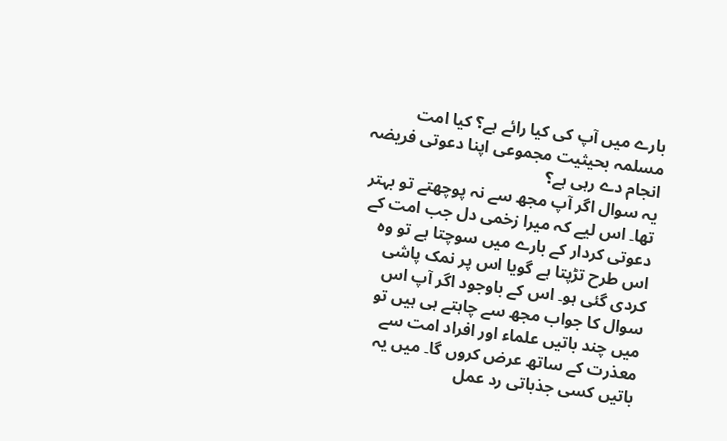بارے میں آپ کی کیا رائے ہے؟ کیا امت مسلمہ بحیثیت مجموعی اپنا دعوتی فریضہ انجام دے رہی ہے؟
یہ سوال اگر آپ مجھ سے نہ پوچھتے تو بہتر تھا۔ اس لیے کہ میرا زخمی دل جب امت کے دعوتی کردار کے بارے میں سوچتا ہے تو وہ اس طرح تڑپتا ہے گویا اس پر نمک پاشی کردی گئی ہو۔ اس کے باوجود اگر آپ اس سوال کا جواب مجھ سے چاہتے ہی ہیں تو میں چند باتیں علماء اور افراد امت سے معذرت کے ساتھ عرض کروں گا۔ میں یہ باتیں کسی جذباتی رد عمل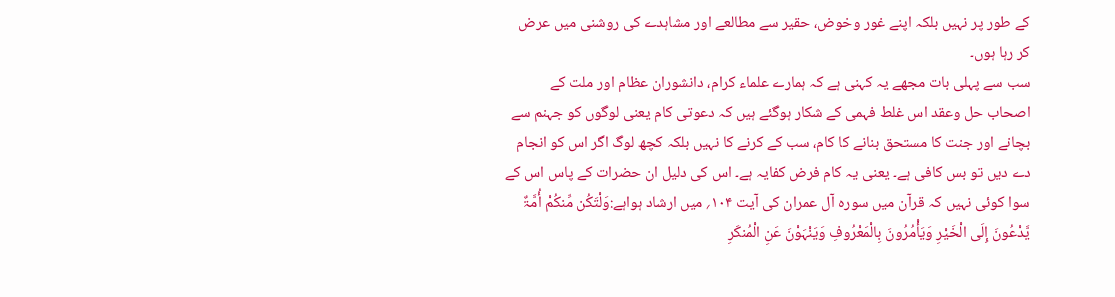کے طور پر نہیں بلکہ اپنے غور وخوض، حقیر سے مطالعے اور مشاہدے کی روشنی میں عرض کر رہا ہوں۔
سب سے پہلی بات مجھے یہ کہنی ہے کہ ہمارے علماء کرام، دانشوران عظام اور ملت کے اصحاب حل وعقد اس غلط فہمی کے شکار ہوگئے ہیں کہ دعوتی کام یعنی لوگوں کو جہنم سے بچانے اور جنت کا مستحق بنانے کا کام، سب کے کرنے کا نہیں بلکہ کچھ لوگ اگر اس کو انجام دے دیں تو بس کافی ہے۔ یعنی یہ کام فرض کفایہ ہے۔ اس کی دلیل ان حضرات کے پاس اس کے سوا کوئی نہیں کہ قرآن میں سورہ آل عمران کی آیت ۱۰۴؍ میں ارشاد ہواہے:وَلْتَکُن مِّنکُمْ أُمَّۃٌ یَّدْعُونَ إِلَی الْخَیْرِ وَیَأْمُرُونَ بِالْمَعْرُوفِ وَیَنْہَوْنَ عَنِ الْمُنکَرِ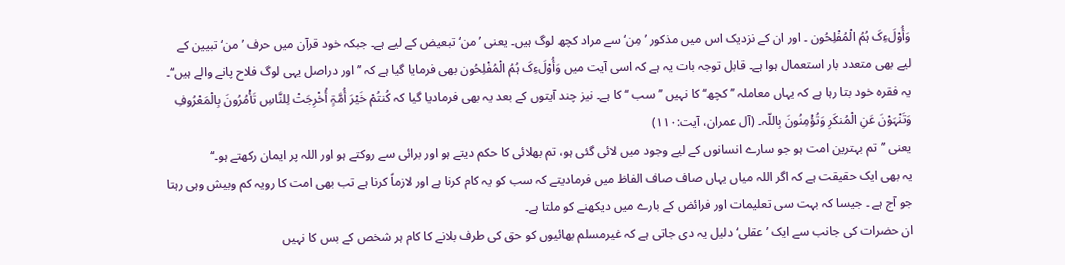وَأُوْلَءِکَ ہُمُ الْمُفْلِحُون ۔ اور ان کے نزدیک اس میں مذکور ’مِن‘ سے مراد کچھ لوگ ہیں۔ یعنی ’من‘ تبعیض کے لیے ہے۔ جبکہ خود قرآن میں حرف ’من‘ تبیین کے لیے بھی متعدد بار استعمال ہوا ہے۔ قابل توجہ بات یہ ہے کہ اسی آیت میں وَأُوْلَءِکَ ہُمُ الْمُفْلِحُون بھی فرمایا گیا ہے کہ ’’اور دراصل یہی لوگ فلاح پانے والے ہیں‘‘۔ یہ فقرہ خود بتا رہا ہے کہ یہاں معاملہ ’’کچھ‘‘ کا نہیں ’’سب ‘‘ کا ہے۔ نیز چند آیتوں کے بعد یہ بھی فرمادیا گیا کہ کُنتُمْ خَیْرَ أُمَّۃٍ أُخْرِجَتْ لِلنَّاسِ تَأْمُرُونَ بِالْمَعْرُوفِ وَتَنْہَوْنَ عَنِ الْمُنکَرِ وَتُؤْمِنُونَ بِاللّہ۔ (آل عمران، آیت:۱۱۰)
یعنی ’’تم بہترین امت ہو جو سارے انسانوں کے لیے وجود میں لائی گئی ہو، تم بھلائی کا حکم دیتے ہو اور برائی سے روکتے ہو اور اللہ پر ایمان رکھتے ہو۔‘‘
یہ بھی ایک حقیقت ہے کہ اگر اللہ میاں یہاں صاف صاف الفاظ میں فرمادیتے کہ سب کو یہ کام کرنا ہے اور لازماً کرنا ہے تب بھی امت کا رویہ کم وبیش وہی رہتا جو آج ہے ۔ جیسا کہ بہت سی تعلیمات اور فرائض کے بارے میں دیکھنے کو ملتا ہے۔
ان حضرات کی جانب سے ایک ’عقلی‘ دلیل یہ دی جاتی ہے کہ غیرمسلم بھائیوں کو حق کی طرف بلانے کا کام ہر شخص کے بس کا نہیں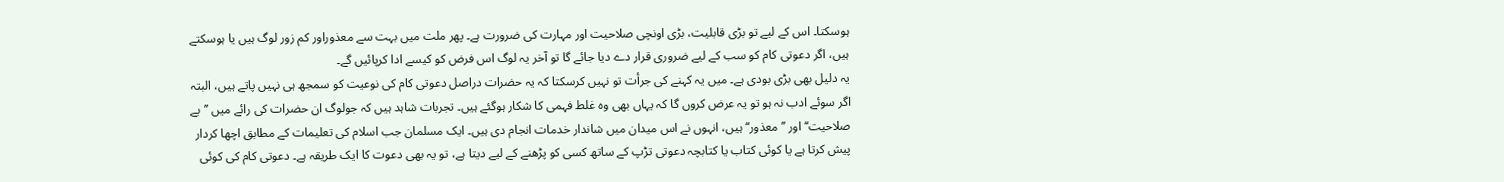ہوسکتا۔ اس کے لیے تو بڑی قابلیت، بڑی اونچی صلاحیت اور مہارت کی ضرورت ہے۔ پھر ملت میں بہت سے معذوراور کم زور لوگ ہیں یا ہوسکتے ہیں، اگر دعوتی کام کو سب کے لیے ضروری قرار دے دیا جائے گا تو آخر یہ لوگ اس فرض کو کیسے ادا کرپائیں گے۔
یہ دلیل بھی بڑی بودی ہے۔ میں یہ کہنے کی جرأت تو نہیں کرسکتا کہ یہ حضرات دراصل دعوتی کام کی نوعیت کو سمجھ ہی نہیں پاتے ہیں، البتہ اگر سوئے ادب نہ ہو تو یہ عرض کروں گا کہ یہاں بھی وہ غلط فہمی کا شکار ہوگئے ہیں۔ تجربات شاہد ہیں کہ جولوگ ان حضرات کی رائے میں ’’بے صلاحیت‘‘ اور ’’معذور‘‘ ہیں، انہوں نے اس میدان میں شاندار خدمات انجام دی ہیں۔ ایک مسلمان جب اسلام کی تعلیمات کے مطابق اچھا کردار پیش کرتا ہے یا کوئی کتاب یا کتابچہ دعوتی تڑپ کے ساتھ کسی کو پڑھنے کے لیے دیتا ہے، تو یہ بھی دعوت کا ایک طریقہ ہے۔ دعوتی کام کی کوئی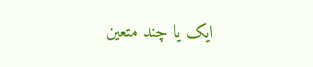ایک یا چند متعین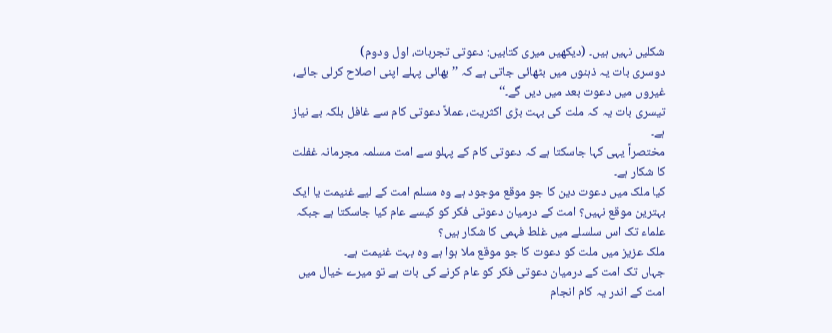شکلیں نہیں ہیں۔ (دیکھیں میری کتابیں: دعوتی تجربات، اول ودوم)
دوسری بات یہ ذہنوں میں بٹھائی جاتی ہے کہ ’’بھائی پہلے اپنی اصلاح کرلی جائے، غیروں میں دعوت بعد میں دیں گے۔‘‘
تیسری بات یہ کہ ملت کی بہت بڑی اکثریت، عملاً دعوتی کام سے غافل بلکہ بے نیاز ہے۔
مختصراً یہی کہا جاسکتا ہے کہ دعوتی کام کے پہلو سے امت مسلمہ مجرمانہ غفلت کا شکار ہے۔
کیا ملک میں دعوت دین کا جو موقع موجود ہے وہ مسلم امت کے لیے غنیمت یا ایک بہترین موقع نہیں؟ امت کے درمیان دعوتی فکر کو کیسے عام کیا جاسکتا ہے جبکہ علماء تک اس سلسلے میں غلط فہمی کا شکار ہیں؟
ملک عزیز میں ملت کو دعوت کا جو موقع ملا ہوا ہے وہ بہت غنیمت ہے۔
جہاں تک امت کے درمیان دعوتی فکر کو عام کرنے کی بات ہے تو میرے خیال میں امت کے اندر یہ کام انجام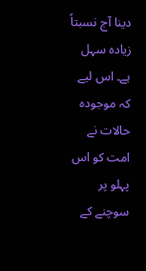دینا آج نسبتاً زیادہ سہل ہے۔ اس لیے کہ موجودہ حالات نے امت کو اس پہلو پر سوچنے کے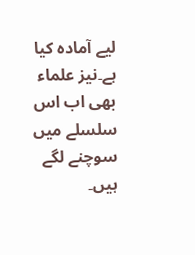لیے آمادہ کیا ہے۔نیز علماء بھی اب اس سلسلے میں سوچنے لگے ہیں۔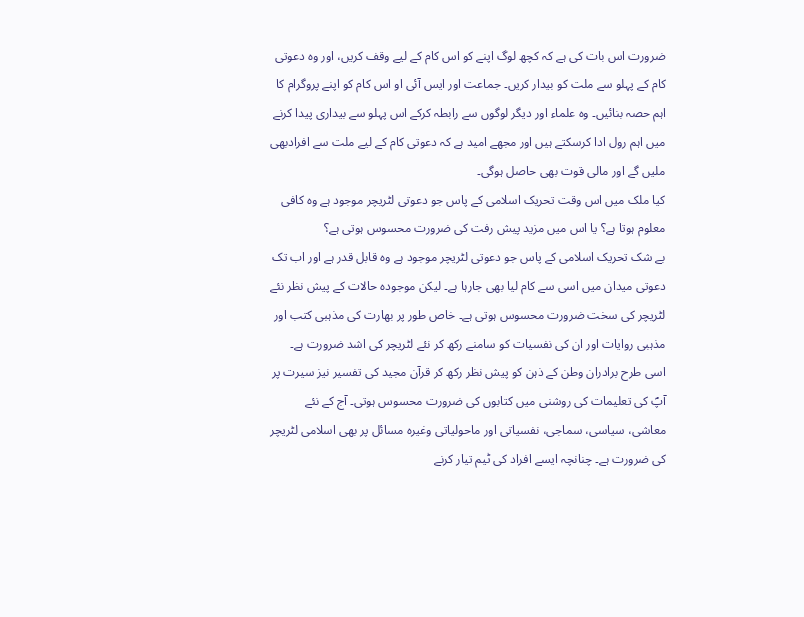ضرورت اس بات کی ہے کہ کچھ لوگ اپنے کو اس کام کے لیے وقف کریں، اور وہ دعوتی کام کے پہلو سے ملت کو بیدار کریں۔ جماعت اور ایس آئی او اس کام کو اپنے پروگرام کا اہم حصہ بنائیں۔ وہ علماء اور دیگر لوگوں سے رابطہ کرکے اس پہلو سے بیداری پیدا کرنے میں اہم رول ادا کرسکتے ہیں اور مجھے امید ہے کہ دعوتی کام کے لیے ملت سے افرادبھی ملیں گے اور مالی قوت بھی حاصل ہوگی۔
کیا ملک میں اس وقت تحریک اسلامی کے پاس جو دعوتی لٹریچر موجود ہے وہ کافی معلوم ہوتا ہے؟ یا اس میں مزید پیش رفت کی ضرورت محسوس ہوتی ہے؟
بے شک تحریک اسلامی کے پاس جو دعوتی لٹریچر موجود ہے وہ قابل قدر ہے اور اب تک دعوتی میدان میں اسی سے کام لیا بھی جارہا ہے۔ لیکن موجودہ حالات کے پیش نظر نئے لٹریچر کی سخت ضرورت محسوس ہوتی ہے۔ خاص طور پر بھارت کی مذہبی کتب اور مذہبی روایات اور ان کی نفسیات کو سامنے رکھ کر نئے لٹریچر کی اشد ضرورت ہے۔ اسی طرح برادران وطن کے ذہن کو پیش نظر رکھ کر قرآن مجید کی تفسیر نیز سیرت پر آپؐ کی تعلیمات کی روشنی میں کتابوں کی ضرورت محسوس ہوتی۔ آج کے نئے معاشی، سیاسی، سماجی، نفسیاتی اور ماحولیاتی وغیرہ مسائل پر بھی اسلامی لٹریچر کی ضرورت ہے۔ چنانچہ ایسے افراد کی ٹیم تیار کرنے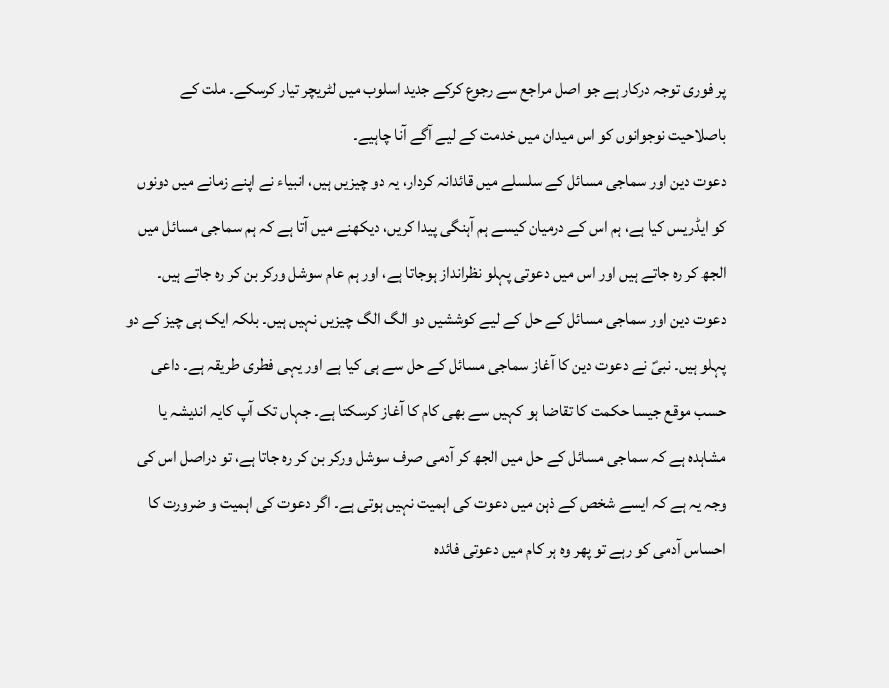پر فوری توجہ درکار ہے جو اصل مراجع سے رجوع کرکے جدید اسلوب میں لٹریچر تیار کرسکے۔ ملت کے باصلاحیت نوجوانوں کو اس میدان میں خدمت کے لیے آگے آنا چاہیے۔
دعوت دین اور سماجی مسائل کے سلسلے میں قائدانہ کردار، یہ دو چیزیں ہیں، انبیاء نے اپنے زمانے میں دونوں کو ایڈریس کیا ہے، ہم اس کے درمیان کیسے ہم آہنگی پیدا کریں، دیکھنے میں آتا ہے کہ ہم سماجی مسائل میں الجھ کر رہ جاتے ہیں اور اس میں دعوتی پہلو نظرانداز ہوجاتا ہے، اور ہم عام سوشل ورکر بن کر رہ جاتے ہیں۔
دعوت دین اور سماجی مسائل کے حل کے لیے کوششیں دو الگ الگ چیزیں نہیں ہیں۔ بلکہ ایک ہی چیز کے دو پہلو ہیں۔ نبیؐ نے دعوت دین کا آغاز سماجی مسائل کے حل سے ہی کیا ہے اور یہی فطری طریقہ ہے۔ داعی حسب موقع جیسا حکمت کا تقاضا ہو کہیں سے بھی کام کا آغاز کرسکتا ہے۔ جہاں تک آپ کایہ اندیشہ یا مشاہدہ ہے کہ سماجی مسائل کے حل میں الجھ کر آدمی صرف سوشل ورکر بن کر رہ جاتا ہے، تو دراصل اس کی وجہ یہ ہے کہ ایسے شخص کے ذہن میں دعوت کی اہمیت نہیں ہوتی ہے۔ اگر دعوت کی اہمیت و ضرورت کا احساس آدمی کو رہے تو پھر وہ ہر کام میں دعوتی فائدہ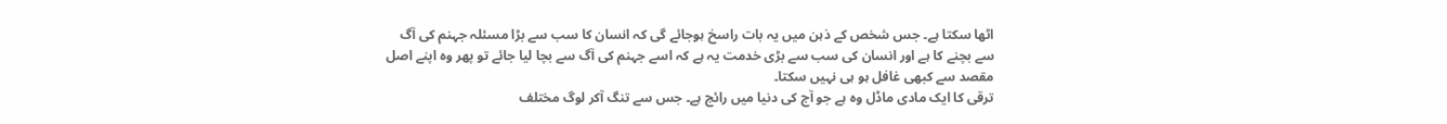اٹھا سکتا ہے۔ جس شخص کے ذہن میں یہ بات راسخ ہوجائے گی کہ انسان کا سب سے بڑا مسئلہ جہنم کی آگ سے بچنے کا ہے اور انسان کی سب سے بڑی خدمت یہ ہے کہ اسے جہنم کی آگ سے بچا لیا جائے تو پھر وہ اپنے اصل مقصد سے کبھی غافل ہو ہی نہیں سکتا۔
ترقی کا ایک مادی ماڈل وہ ہے جو آج کی دنیا میں رائج ہے۔ جس سے تنگ آکر لوگ مختلف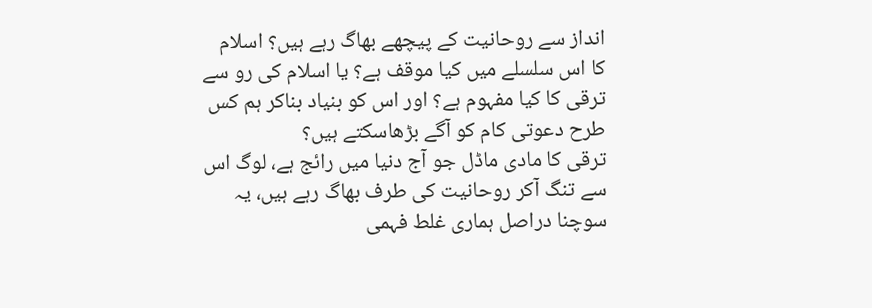انداز سے روحانیت کے پیچھے بھاگ رہے ہیں؟ اسلام کا اس سلسلے میں کیا موقف ہے؟ یا اسلام کی رو سے ترقی کا کیا مفہوم ہے؟ اور اس کو بنیاد بناکر ہم کس طرح دعوتی کام کو آگے بڑھاسکتے ہیں؟
ترقی کا مادی ماڈل جو آج دنیا میں رائج ہے، لوگ اس سے تنگ آکر روحانیت کی طرف بھاگ رہے ہیں، یہ سوچنا دراصل ہماری غلط فہمی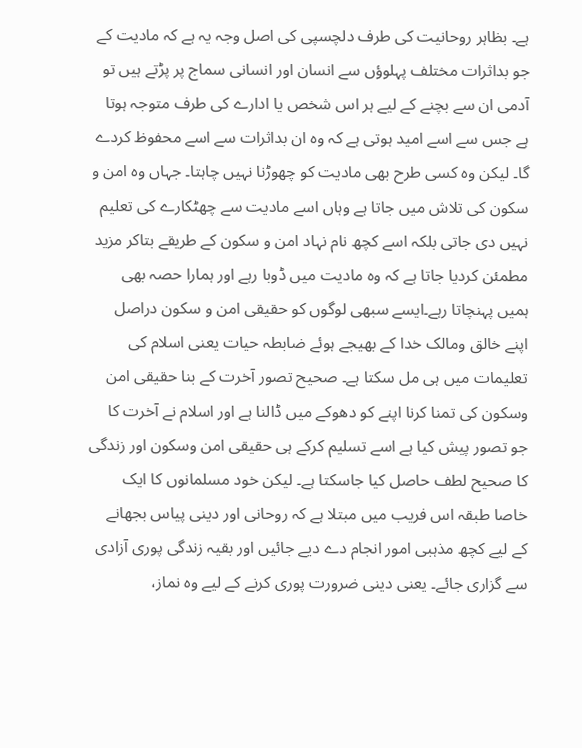ہے۔ بظاہر روحانیت کی طرف دلچسپی کی اصل وجہ یہ ہے کہ مادیت کے جو بداثرات مختلف پہلوؤں سے انسان اور انسانی سماج پر پڑتے ہیں تو آدمی ان سے بچنے کے لیے ہر اس شخص یا ادارے کی طرف متوجہ ہوتا ہے جس سے اسے امید ہوتی ہے کہ وہ ان بداثرات سے اسے محفوظ کردے گا۔ لیکن وہ کسی طرح بھی مادیت کو چھوڑنا نہیں چاہتا۔ جہاں وہ امن و سکون کی تلاش میں جاتا ہے وہاں اسے مادیت سے چھٹکارے کی تعلیم نہیں دی جاتی بلکہ اسے کچھ نام نہاد امن و سکون کے طریقے بتاکر مزید مطمئن کردیا جاتا ہے کہ وہ مادیت میں ڈوبا رہے اور ہمارا حصہ بھی ہمیں پہنچاتا رہے۔ایسے سبھی لوگوں کو حقیقی امن و سکون دراصل اپنے خالق ومالک خدا کے بھیجے ہوئے ضابطہ حیات یعنی اسلام کی تعلیمات میں ہی مل سکتا ہے۔ صحیح تصور آخرت کے بنا حقیقی امن وسکون کی تمنا کرنا اپنے کو دھوکے میں ڈالنا ہے اور اسلام نے آخرت کا جو تصور پیش کیا ہے اسے تسلیم کرکے ہی حقیقی امن وسکون اور زندگی کا صحیح لطف حاصل کیا جاسکتا ہے۔ لیکن خود مسلمانوں کا ایک خاصا طبقہ اس فریب میں مبتلا ہے کہ روحانی اور دینی پیاس بجھانے کے لیے کچھ مذہبی امور انجام دے دیے جائیں اور بقیہ زندگی پوری آزادی سے گزاری جائے۔ یعنی دینی ضرورت پوری کرنے کے لیے وہ نماز،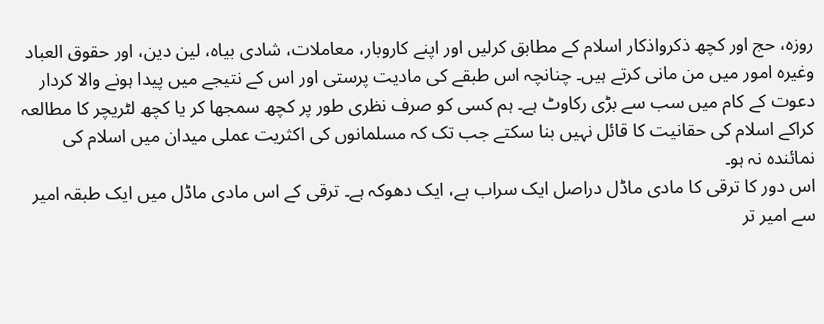روزہ، حج اور کچھ ذکرواذکار اسلام کے مطابق کرلیں اور اپنے کاروبار، معاملات، شادی بیاہ، لین دین، اور حقوق العباد وغیرہ امور میں من مانی کرتے ہیں۔ چنانچہ اس طبقے کی مادیت پرستی اور اس کے نتیجے میں پیدا ہونے والا کردار دعوت کے کام میں سب سے بڑی رکاوٹ ہے۔ ہم کسی کو صرف نظری طور پر کچھ سمجھا کر یا کچھ لٹریچر کا مطالعہ کراکے اسلام کی حقانیت کا قائل نہیں بنا سکتے جب تک کہ مسلمانوں کی اکثریت عملی میدان میں اسلام کی نمائندہ نہ ہو۔
اس دور کا ترقی کا مادی ماڈل دراصل ایک سراب ہے، ایک دھوکہ ہے۔ ترقی کے اس مادی ماڈل میں ایک طبقہ امیر سے امیر تر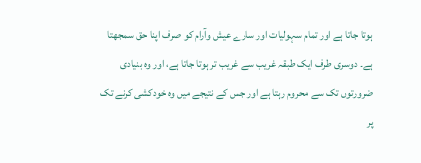ہوتا جاتا ہے اور تمام سہولیات اور سارے عیش وآرام کو صرف اپنا حق سمجھتا ہے۔ دوسری طرف ایک طبقہ غریب سے غریب تر ہوتا جاتا ہے، اور وہ بنیادی ضرورتوں تک سے محروم رہتا ہے اور جس کے نتیجے میں وہ خودکشی کرنے تک پر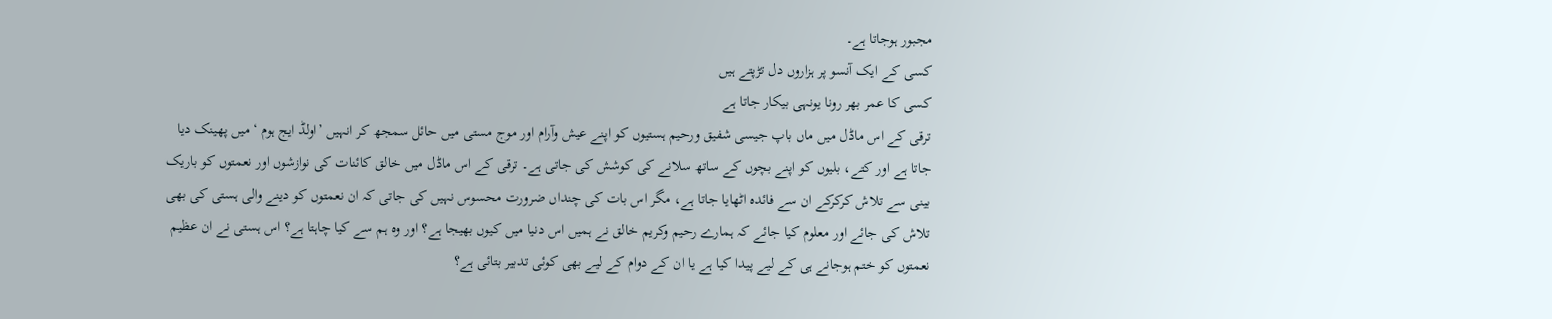مجبور ہوجاتا ہے۔
کسی کے ایک آنسو پر ہزاروں دل تڑپتے ہیں
کسی کا عمر بھر رونا یونہی بیکار جاتا ہے
ترقی کے اس ماڈل میں ماں باپ جیسی شفیق ورحیم ہستیوں کو اپنے عیش وآرام اور موج مستی میں حائل سمجھ کر انہیں ’اولڈ ایج ہوم ‘ میں پھینک دیا جاتا ہے اور کتے، بلیوں کو اپنے بچوں کے ساتھ سلانے کی کوشش کی جاتی ہے۔ ترقی کے اس ماڈل میں خالق کائنات کی نوازشوں اور نعمتوں کو باریک بینی سے تلاش کرکرکے ان سے فائدہ اٹھایا جاتا ہے، مگر اس بات کی چنداں ضرورت محسوس نہیں کی جاتی کہ ان نعمتوں کو دینے والی ہستی کی بھی تلاش کی جائے اور معلوم کیا جائے کہ ہمارے رحیم وکریم خالق نے ہمیں اس دنیا میں کیوں بھیجا ہے؟ اور وہ ہم سے کیا چاہتا ہے؟ اس ہستی نے ان عظیم نعمتوں کو ختم ہوجانے ہی کے لیے پیدا کیا ہے یا ان کے دوام کے لیے بھی کوئی تدبیر بتائی ہے؟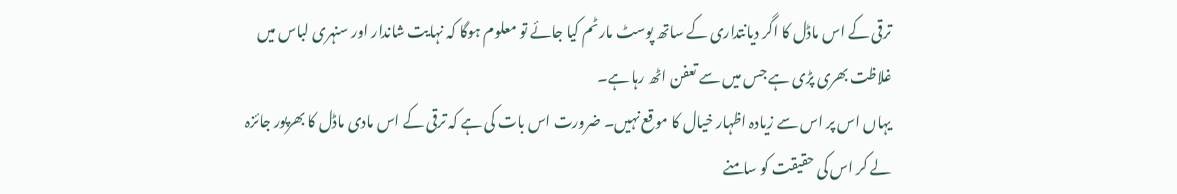ترقی کے اس ماڈل کا اگر دیانتداری کے ساتھ پوسٹ مارٹم کیا جائے تو معلوم ہوگا کہ نہایت شاندار اور سنہری لباس میں غلاظت بھری پڑی ہے جس میں سے تعفن اٹھ رہا ہے۔
یہاں اس پر اس سے زیادہ اظہار خیال کا موقع نہیں۔ ضرورت اس بات کی ہے کہ ترقی کے اس مادی ماڈل کا بھرپور جائزہ لے کر اس کی حقیقت کو سامنے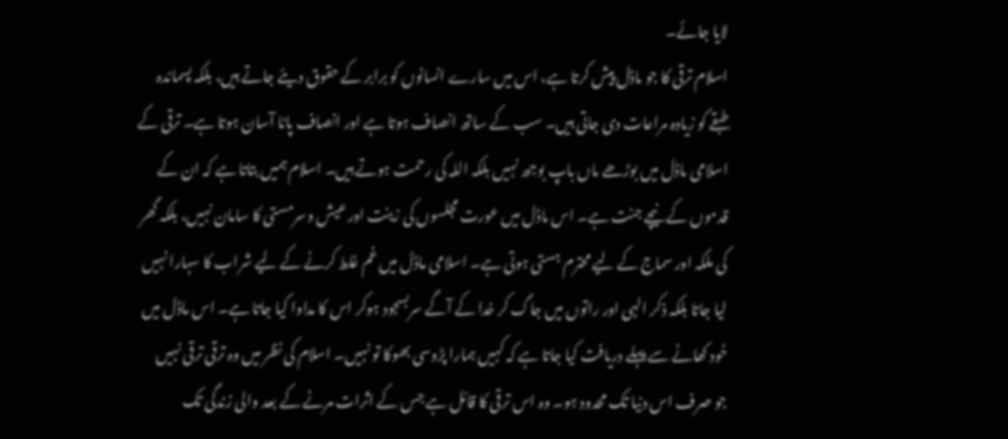لایا جائے۔
اسلام ترقی کا جو ماڈل پیش کرتا ہے، اس میں سارے انسانوں کو برابر کے حقوق دیئے جاتے ہیں، بلکہ پسماندہ طبقے کو زیادہ مراعات دی جاتی ہیں۔ سب کے ساتھ انصاف ہوتا ہے اور انصاف پانا آسان ہوتا ہے۔ ترقی کے اسلامی ماڈل میں بوڑھے ماں باپ بوجھ نہیں بلکہ اللہ کی رحمت ہوتے ہیں۔ اسلام ہمیں بتاتا ہے کہ ان کے قدموں کے نیچے جنت ہے۔ اس ماڈل میں عورت مجلسوں کی زینت اور عیش وسرمستی کا سامان نہیں، بلکہ گھر کی ملکہ اور سماج کے لیے محترم ہستی ہوتی ہے۔ اسلامی ماڈل میں غم غلط کرنے کے لیے شراب کا سہارا نہیں لیا جاتا بلکہ ذکر الہی اور راتوں میں جاگ کر خدا کے آگے سربسجود ہوکر اس کا مداوا کیا جاتا ہے۔ اس ماڈل میں خود کھانے سے پہلے دریافت کیا جاتا ہے کہ کہیں ہمارا پڑوسی بھوکا تو نہیں۔ اسلام کی نظر میں وہ ترقی ترقی نہیں جو صرف اس دنیا تک محدود ہو۔ وہ اس ترقی کا قائل ہے جس کے اثرات مرنے کے بعد والی زندگی تک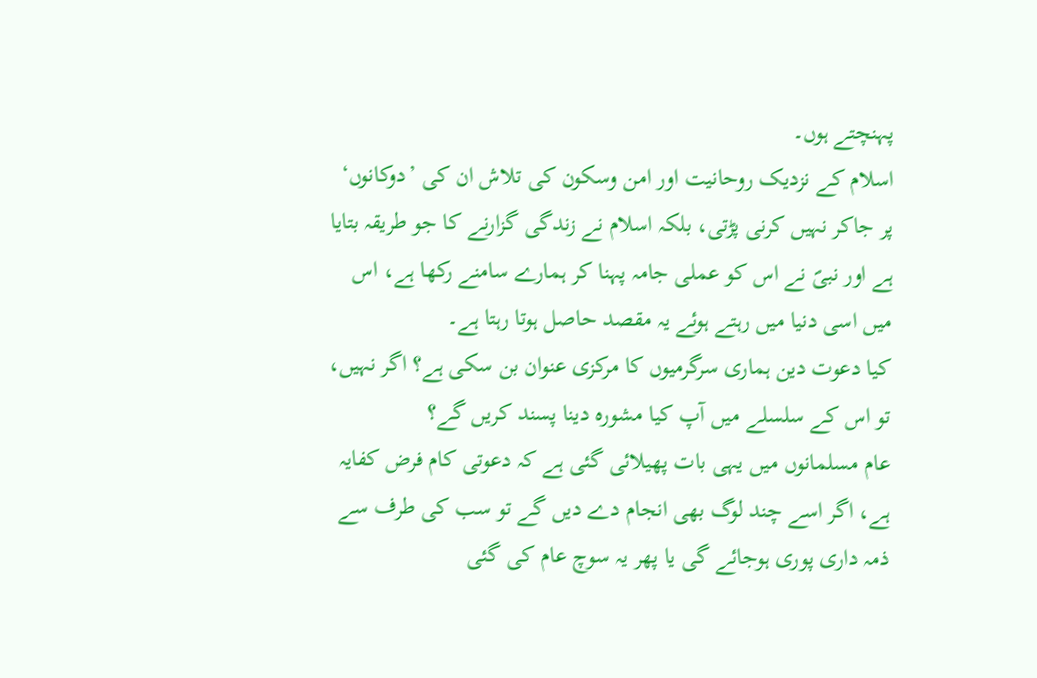پہنچتے ہوں۔
اسلام کے نزدیک روحانیت اور امن وسکون کی تلاش ان کی ’دوکانوں‘ پر جاکر نہیں کرنی پڑتی، بلکہ اسلام نے زندگی گزارنے کا جو طریقہ بتایا ہے اور نبیؐ نے اس کو عملی جامہ پہنا کر ہمارے سامنے رکھا ہے، اس میں اسی دنیا میں رہتے ہوئے یہ مقصد حاصل ہوتا رہتا ہے۔
کیا دعوت دین ہماری سرگرمیوں کا مرکزی عنوان بن سکی ہے؟ اگر نہیں، تو اس کے سلسلے میں آپ کیا مشورہ دینا پسند کریں گے؟
عام مسلمانوں میں یہی بات پھیلائی گئی ہے کہ دعوتی کام فرض کفایہ ہے، اگر اسے چند لوگ بھی انجام دے دیں گے تو سب کی طرف سے ذمہ داری پوری ہوجائے گی یا پھر یہ سوچ عام کی گئی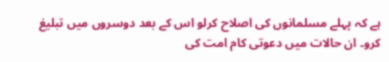ہے کہ پہلے مسلمانوں کی اصلاح کرلو اس کے بعد دوسروں میں تبلیغ کرو۔ ان حالات میں دعوتی کام امت کی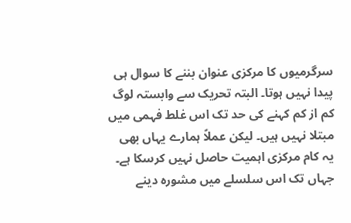سرگرمیوں کا مرکزی عنوان بننے کا سوال ہی پیدا نہیں ہوتا۔ البتہ تحریک سے وابستہ لوگ کم از کم کہنے کی حد تک اس غلط فہمی میں مبتلا نہیں ہیں۔ لیکن عملاً ہمارے یہاں بھی یہ کام مرکزی اہمیت حاصل نہیں کرسکا ہے۔
جہاں تک اس سلسلے میں مشورہ دینے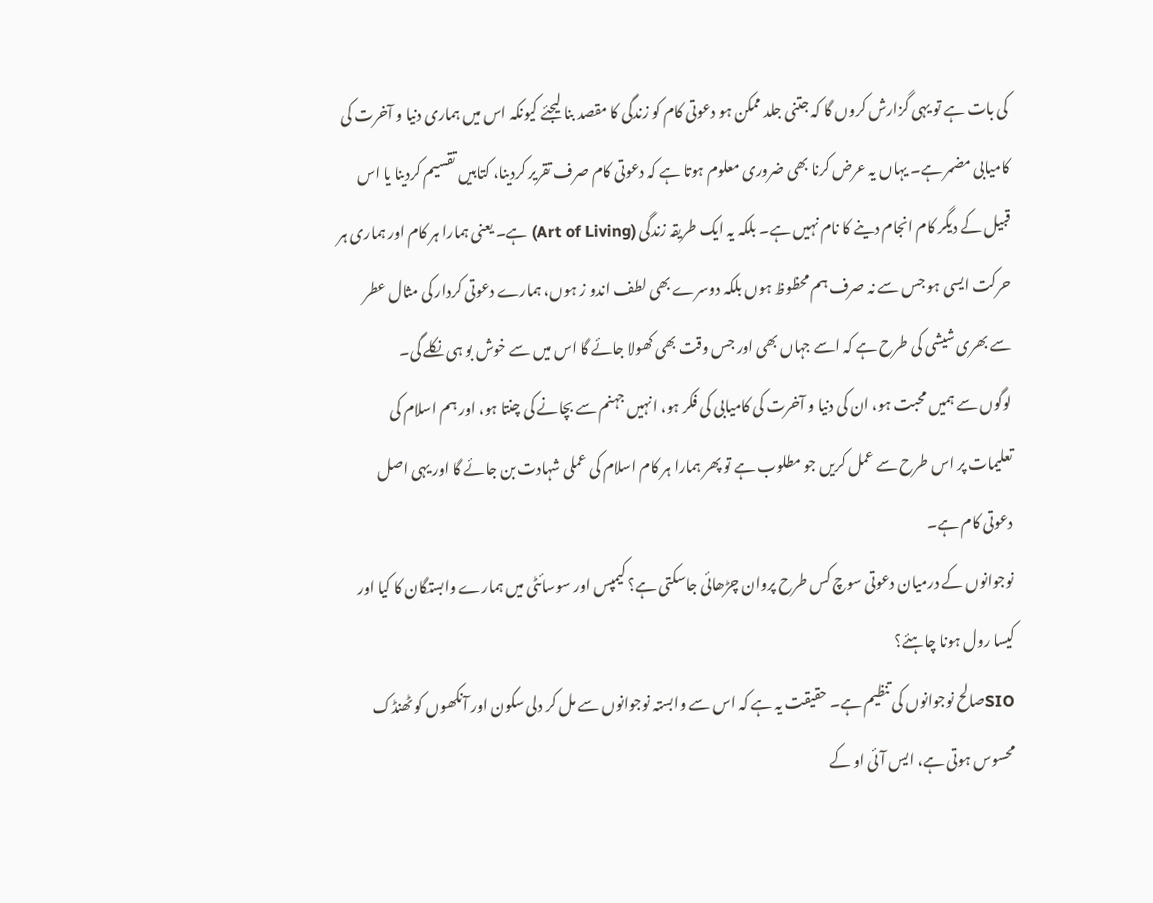کی بات ہے تو یہی گزارش کروں گا کہ جتنی جلد ممکن ہو دعوتی کام کو زندگی کا مقصد بنا لیجئے کیونکہ اس میں ہماری دنیا و آخرت کی کامیابی مضمر ہے۔ یہاں یہ عرض کرنا بھی ضروری معلوم ہوتا ہے کہ دعوتی کام صرف تقریر کردینا، کتابیں تقسیم کردینا یا اس قبیل کے دیگر کام انجام دینے کا نام نہیں ہے۔ بلکہ یہ ایک طریقہ زندگی (Art of Living) ہے۔ یعنی ہمارا ہر کام اور ہماری ہر حرکت ایسی ہو جس سے نہ صرف ہم محظوظ ہوں بلکہ دوسرے بھی لطف اندو ز ہوں، ہمارے دعوتی کردار کی مثال عطر سے بھری شیشی کی طرح ہے کہ اسے جہاں بھی اور جس وقت بھی کھولا جائے گا اس میں سے خوش بو ہی نکلے گی۔
لوگوں سے ہمیں محبت ہو، ان کی دنیا و آخرت کی کامیابی کی فکر ہو، انہیں جہنم سے بچانے کی چنتا ہو، اور ہم اسلام کی تعلیمات پر اس طرح سے عمل کریں جو مطلوب ہے تو پھر ہمارا ہر کام اسلام کی عملی شہادت بن جائے گا اور یہی اصل دعوتی کام ہے۔
نوجوانوں کے درمیان دعوتی سوچ کس طرح پروان چڑھائی جاسکتی ہے؟ کیمپس اور سوسائٹی میں ہمارے وابستگان کا کیا اور کیسا رول ہونا چاہئے؟
SIOصالح نوجوانوں کی تنظیم ہے۔ حقیقت یہ ہے کہ اس سے وابستہ نوجوانوں سے مل کر دلی سکون اور آنکھوں کو ٹھنڈک محسوس ہوتی ہے، ایس آئی او کے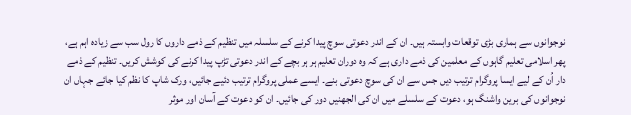نوجوانوں سے ہماری بڑی توقعات وابستہ ہیں۔ ان کے اندر دعوتی سوچ پیدا کرنے کے سلسلہ میں تنظیم کے ذمے داروں کا رول سب سے زیادہ اہم ہے، پھر اسلامی تعلیم گاہوں کے معلمین کی ذمے داری ہے کہ وہ دوران تعلیم ہر ہر بچے کے اندر دعوتی تڑپ پیدا کرنے کی کوشش کریں۔ تنظیم کے ذمے دار اُن کے لیے ایسا پروگرام ترتیب دیں جس سے ان کی سوچ دعوتی بنے۔ ایسے عملی پروگرام ترتیب دئیے جائیں، ورک شاپ کا نظم کیا جائے جہاں ان نوجوانوں کی برین واشنگ ہو، دعوت کے سلسلے میں ان کی الجھنیں دور کی جائیں۔ ان کو دعوت کے آسان اور موثر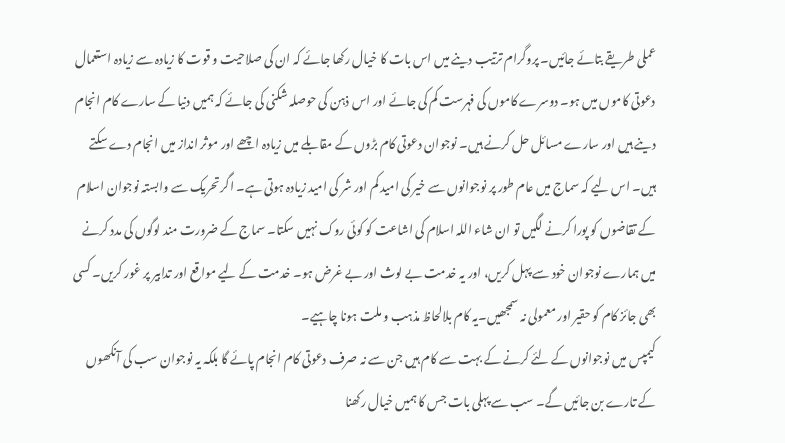عملی طریقے بتائے جائیں۔ پروگرام ترتیب دینے میں اس بات کا خیال رکھا جائے کہ ان کی صلاحیت و قوت کا زیادہ سے زیادہ استعمال دعوتی کاموں میں ہو۔ دوسرے کاموں کی فہرست کم کی جائے اور اس ذہن کی حوصلہ شکنی کی جائے کہ ہمیں دنیا کے سارے کام انجام دینے ہیں اور سارے مسائل حل کرنے ہیں۔ نوجوان دعوتی کام بڑوں کے مقابلے میں زیادہ اچھے اور موثر انداز میں انجام دے سکتے ہیں۔ اس لیے کہ سماج میں عام طور پر نوجوانوں سے خیر کی امید کم اور شر کی امید زیادہ ہوتی ہے۔ اگر تحریک سے وابستہ نوجوان اسلام کے تقاضوں کو پورا کرنے لگیں تو ان شاء اللہ اسلام کی اشاعت کو کوئی روک نہیں سکتا۔ سماج کے ضرورت مند لوگوں کی مدد کرنے میں ہمارے نوجوان خود سے پہل کریں، اور یہ خدمت بے لوث اور بے غرض ہو۔ خدمت کے لیے مواقع اور تدابیر پر غور کریں۔ کسی بھی جائز کام کو حقیر اور معمولی نہ سمجھیں۔یہ کام بلالحاظ مذہب و ملت ہونا چاہیے۔
کیمپس میں نوجوانوں کے لئے کرنے کے بہت سے کام ہیں جن سے نہ صرف دعوتی کام انجام پائے گا بلکہ یہ نوجوان سب کی آنکھوں کے تارے بن جائیں گے۔ سب سے پہلی بات جس کا ہمیں خیال رکھنا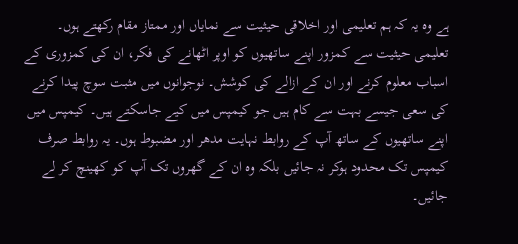ہے وہ یہ کہ ہم تعلیمی اور اخلاقی حیثیت سے نمایاں اور ممتاز مقام رکھتے ہوں۔ تعلیمی حیثیت سے کمزور اپنے ساتھیوں کو اوپر اٹھانے کی فکر، ان کی کمزوری کے اسباب معلوم کرنے اور ان کے ازالے کی کوشش۔ نوجوانوں میں مثبت سوچ پیدا کرنے کی سعی جیسے بہت سے کام ہیں جو کیمپس میں کیے جاسکتے ہیں۔ کیمپس میں اپنے ساتھیوں کے ساتھ آپ کے روابط نہایت مدھر اور مضبوط ہوں۔ یہ روابط صرف کیمپس تک محدود ہوکر نہ جائیں بلکہ وہ ان کے گھروں تک آپ کو کھینچ کر لے جائیں۔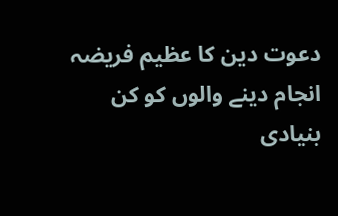دعوت دین کا عظیم فریضہ انجام دینے والوں کو کن بنیادی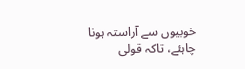خوبیوں سے آراستہ ہونا چاہئے، تاکہ قولی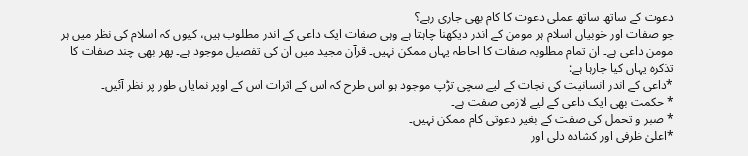دعوت کے ساتھ ساتھ عملی دعوت کا کام بھی جاری رہے؟
جو صفات اور خوبیاں اسلام ہر مومن کے اندر دیکھنا چاہتا ہے وہی صفات ایک داعی کے اندر مطلوب ہیں، کیوں کہ اسلام کی نظر میں ہر مومن داعی ہے۔ ان تمام مطلوبہ صفات کا احاطہ یہاں ممکن نہیں۔ قرآن مجید میں ان کی تفصیل موجود ہے۔ پھر بھی چند صفات کا تذکرہ یہاں کیا جارہا ہے:
*داعی کے اندر انسانیت کی نجات کے لیے سچی تڑپ موجود ہو اس طرح کہ اس کے اثرات اس کے اوپر نمایاں طور پر نظر آئیں۔
* حکمت بھی ایک داعی کے لیے لازمی صفت ہے۔
* صبر و تحمل کی صفت کے بغیر دعوتی کام ممکن نہیں۔
*اعلیٰ ظرفی اور کشادہ دلی اور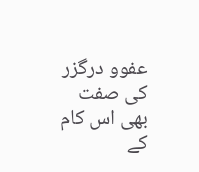عفوو درگزر کی صفت بھی اس کام کے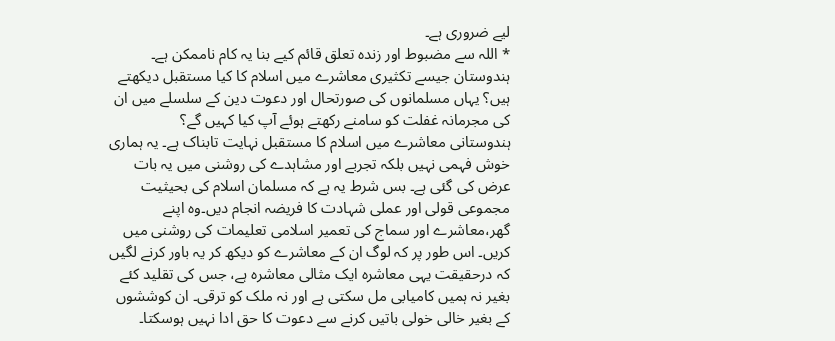لیے ضروری ہے۔
* اللہ سے مضبوط اور زندہ تعلق قائم کیے بنا یہ کام ناممکن ہے۔
ہندوستان جیسے تکثیری معاشرے میں اسلام کا کیا مستقبل دیکھتے ہیں؟ یہاں مسلمانوں کی صورتحال اور دعوت دین کے سلسلے میں ان کی مجرمانہ غفلت کو سامنے رکھتے ہوئے آپ کیا کہیں گے؟
ہندوستانی معاشرے میں اسلام کا مستقبل نہایت تابناک ہے۔ یہ ہماری خوش فہمی نہیں بلکہ تجربے اور مشاہدے کی روشنی میں یہ بات عرض کی گئی ہے۔ بس شرط یہ ہے کہ مسلمان اسلام کی بحیثیت مجموعی قولی اور عملی شہادت کا فریضہ انجام دیں۔وہ اپنے گھر،معاشرے اور سماج کی تعمیر اسلامی تعلیمات کی روشنی میں کریں۔ اس طور پر کہ لوگ ان کے معاشرے کو دیکھ کر یہ باور کرنے لگیں کہ درحقیقت یہی معاشرہ ایک مثالی معاشرہ ہے، جس کی تقلید کئے بغیر نہ ہمیں کامیابی مل سکتی ہے اور نہ ملک کو ترقی۔ ان کوششوں کے بغیر خالی خولی باتیں کرنے سے دعوت کا حق ادا نہیں ہوسکتا۔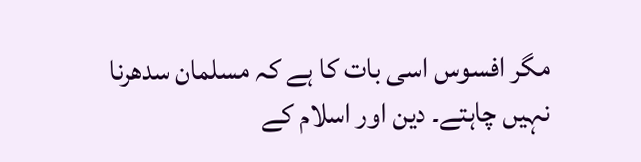مگر افسوس اسی بات کا ہے کہ مسلمان سدھرنا نہیں چاہتے۔ دین اور اسلام کے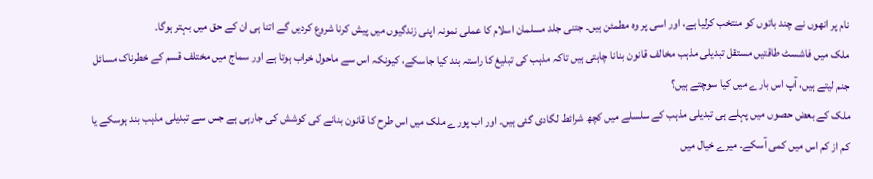نام پر انھوں نے چند باتوں کو منتخب کرلیا ہے، اور اسی پر وہ مطمئن ہیں۔ جتنی جلد مسلمان اسلام کا عملی نمونہ اپنی زندگیوں میں پیش کرنا شروع کردیں گے اتنا ہی ان کے حق میں بہتر ہوگا۔
ملک میں فاشسٹ طاقتیں مستقل تبدیلی مذہب مخالف قانون بنانا چاہتی ہیں تاکہ مذہب کی تبلیغ کا راستہ بند کیا جاسکے، کیونکہ اس سے ماحول خراب ہوتا ہے اور سماج میں مختلف قسم کے خطرناک مسائل جنم لیتے ہیں، آپ اس بارے میں کیا سوچتے ہیں؟
ملک کے بعض حصوں میں پہلے ہی تبدیلی مذہب کے سلسلے میں کچھ شرائط لگادی گئی ہیں۔ اور اب پورے ملک میں اس طرح کا قانون بنانے کی کوشش کی جارہی ہے جس سے تبدیلی مذہب بند ہوسکے یا کم از کم اس میں کمی آسکے۔ میرے خیال میں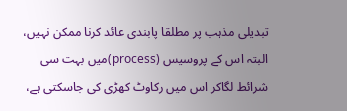تبدیلی مذہب پر مطلقا پابندی عائد کرنا ممکن نہیں، البتہ اس کے پروسیس (process)میں بہت سی شرائط لگاکر اس میں رکاوٹ کھڑی کی جاسکتی ہے،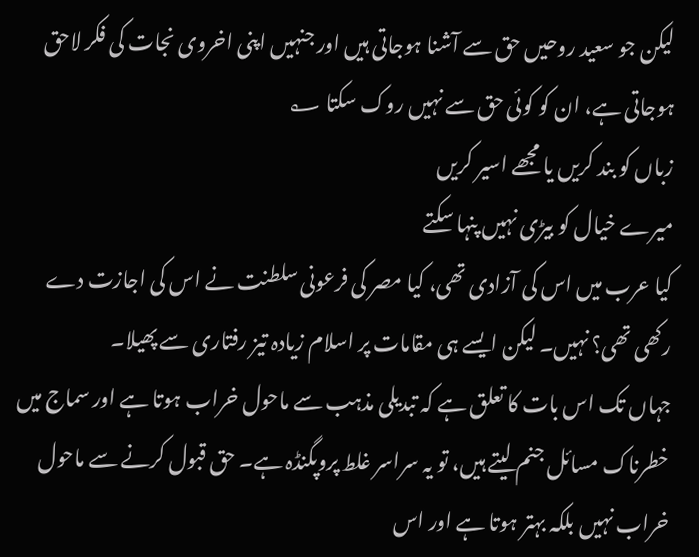لیکن جو سعید روحیں حق سے آشنا ہوجاتی ہیں اور جنہیں اپنی اخروی نجات کی فکر لاحق ہوجاتی ہے، ان کو کوئی حق سے نہیں روک سکتا ؂
زباں کو بند کریں یا مجھے اسیر کریں
میرے خیال کو بیڑی نہیں پنہا سکتے
کیا عرب میں اس کی آزادی تھی، کیا مصر کی فرعونی سلطنت نے اس کی اجازت دے رکھی تھی؟ نہیں۔ لیکن ایسے ہی مقامات پر اسلام زیادہ تیز رفتاری سے پھیلا۔
جہاں تک اس بات کا تعلق ہے کہ تبدیلی مذہب سے ماحول خراب ہوتا ہے اور سماج میں خطرناک مسائل جنم لیتے ہیں، تو یہ سراسر غلط پروپگنڈہ ہے۔ حق قبول کرنے سے ماحول خراب نہیں بلکہ بہتر ہوتا ہے اور اس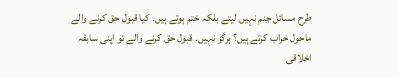طرح مسائل جنم نہیں لیتے بلکہ ختم ہوتے ہیں۔ کیا قبول حق کرنے والے ماحول خراب کرتے ہیں؟ ہرگز نہیں۔ قبول حق کرنے والے تو اپنی سابقہ اخلاقی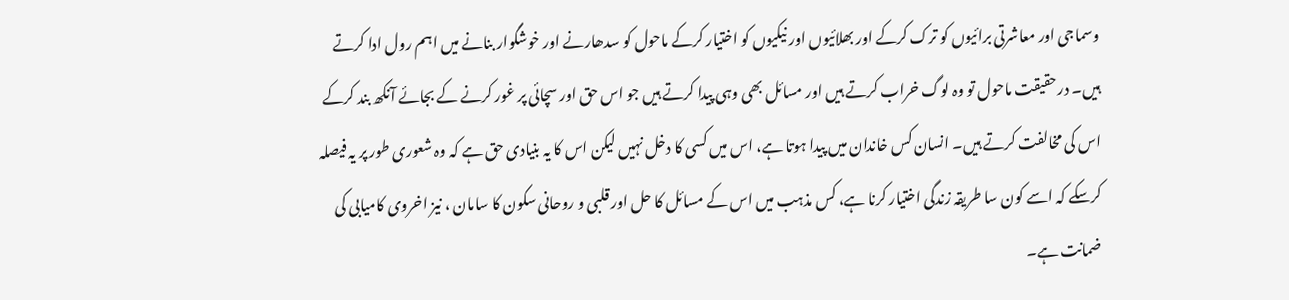وسماجی اور معاشرتی برائیوں کو ترک کرکے اور بھلائیوں اور نیکیوں کو اختیار کرکے ماحول کو سدھارنے اور خوشگوار بنانے میں اہم رول ادا کرتے ہیں۔ درحقیقت ماحول تو وہ لوگ خراب کرتے ہیں اور مسائل بھی وہی پیدا کرتے ہیں جو اس حق اور سچائی پر غور کرنے کے بجائے آنکھ بند کرکے اس کی مخالفت کرتے ہیں۔ انسان کس خاندان میں پیدا ہوتا ہے، اس میں کسی کا دخل نہیں لیکن اس کا یہ بنیادی حق ہے کہ وہ شعوری طور پر یہ فیصلہ کرسکے کہ اسے کون سا طریقہ زندگی اختیار کرنا ہے، کس مذہب میں اس کے مسائل کا حل اور قلبی و روحانی سکون کا سامان ، نیز اخروی کامیابی کی ضمانت ہے۔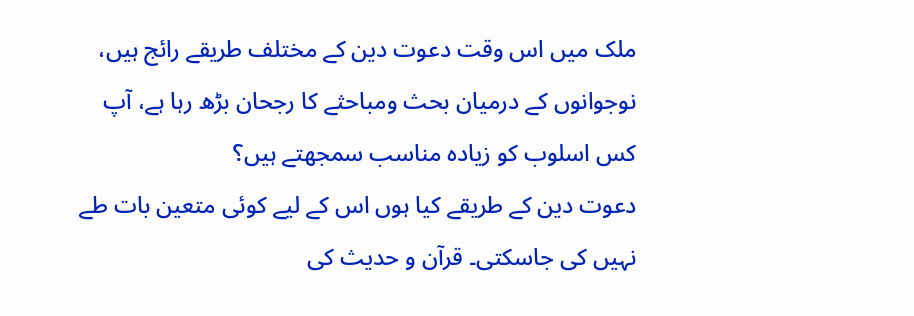ملک میں اس وقت دعوت دین کے مختلف طریقے رائج ہیں، نوجوانوں کے درمیان بحث ومباحثے کا رجحان بڑھ رہا ہے، آپ کس اسلوب کو زیادہ مناسب سمجھتے ہیں؟
دعوت دین کے طریقے کیا ہوں اس کے لیے کوئی متعین بات طے نہیں کی جاسکتی۔ قرآن و حدیث کی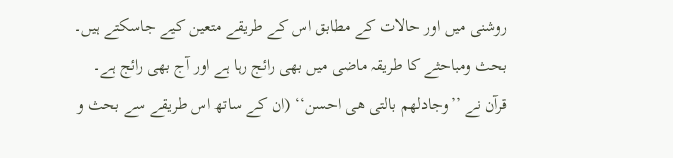روشنی میں اور حالات کے مطابق اس کے طریقے متعین کیے جاسکتے ہیں۔ بحث ومباحثے کا طریقہ ماضی میں بھی رائج رہا ہے اور آج بھی رائج ہے۔ قرآن نے ’’وجادلھم بالتی ھی احسن‘‘ (ان کے ساتھ اس طریقے سے بحث و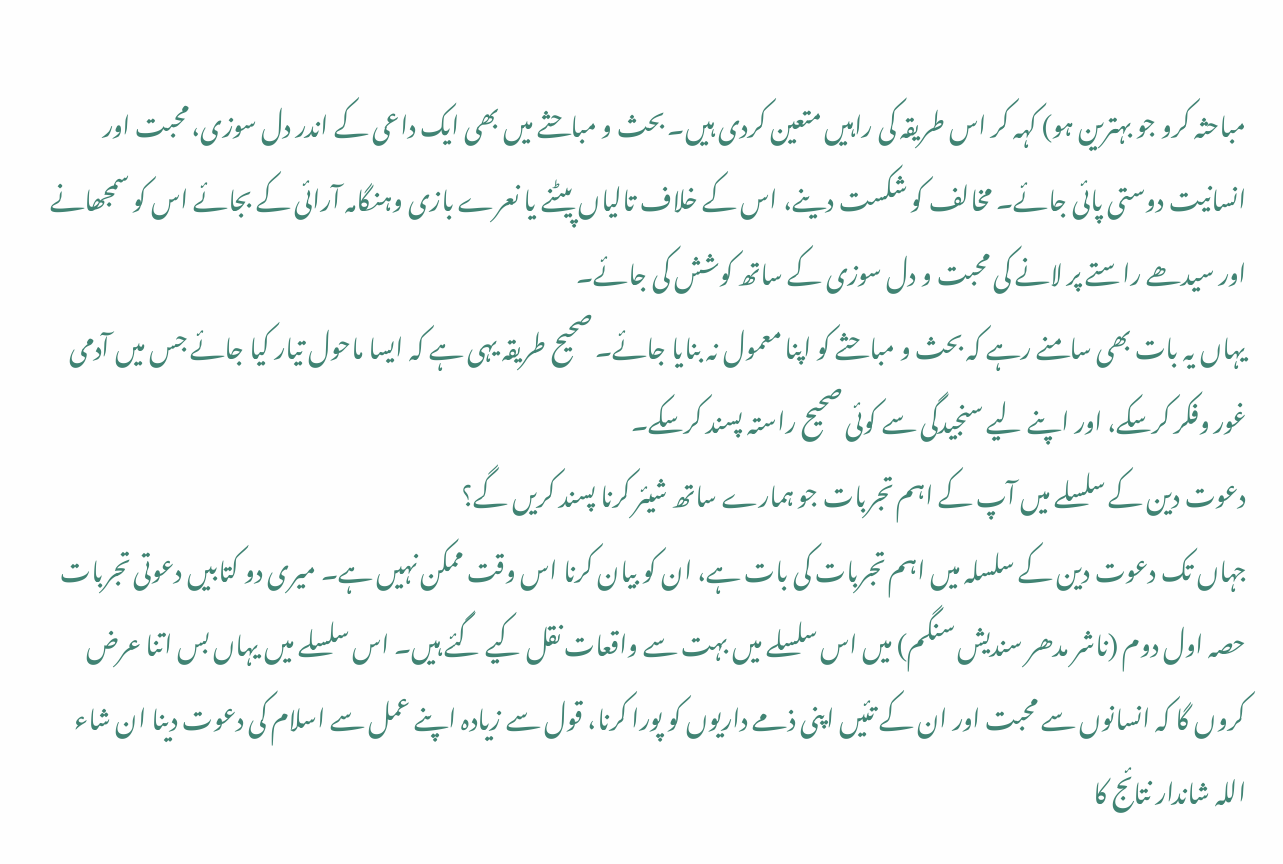مباحثہ کرو جو بہترین ہو) کہہ کر اس طریقہ کی راہیں متعین کردی ہیں۔ بحث و مباحثے میں بھی ایک داعی کے اندر دل سوزی، محبت اور انسانیت دوستی پائی جائے۔ مخالف کو شکست دینے، اس کے خلاف تالیاں پیٹنے یا نعرے بازی وہنگامہ آرائی کے بجائے اس کو سمجھانے اور سیدھے راستے پر لانے کی محبت و دل سوزی کے ساتھ کوشش کی جائے۔
یہاں یہ بات بھی سامنے رہے کہ بحث و مباحثے کو اپنا معمول نہ بنایا جائے۔ صحیح طریقہ یہی ہے کہ ایسا ماحول تیار کیا جائے جس میں آدمی غور وفکر کرسکے، اور اپنے لیے سنجیدگی سے کوئی صحیح راستہ پسند کرسکے۔
دعوت دین کے سلسلے میں آپ کے اہم تجربات جو ہمارے ساتھ شیئر کرنا پسند کریں گے؟
جہاں تک دعوت دین کے سلسلہ میں اہم تجربات کی بات ہے، ان کو بیان کرنا اس وقت ممکن نہیں ہے۔ میری دو کتابیں دعوتی تجربات حصہ اول دوم (ناشر مدھر سندیش سنگم) میں اس سلسلے میں بہت سے واقعات نقل کیے گئے ہیں۔ اس سلسلے میں یہاں بس اتنا عرض کروں گا کہ انسانوں سے محبت اور ان کے تئیں اپنی ذمے داریوں کو پورا کرنا، قول سے زیادہ اپنے عمل سے اسلام کی دعوت دینا ان شاء اللہ شاندار نتائج کا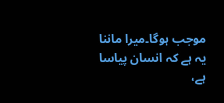موجب ہوگا۔میرا ماننا یہ ہے کہ انسان پیاسا ہے،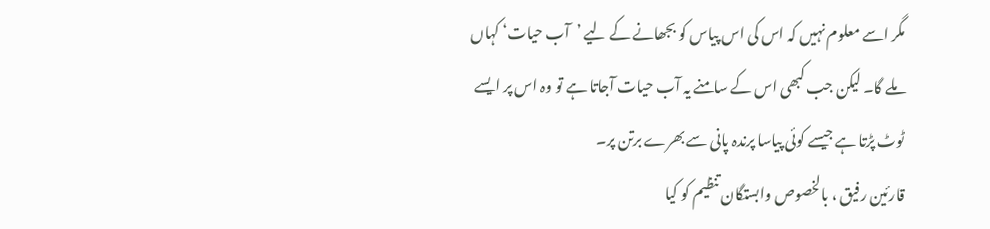مگر اسے معلوم نہیں کہ اس کی اس پیاس کو بجھانے کے لیے ’آب حیات‘ کہاں ملے گا۔ لیکن جب کبھی اس کے سامنے یہ آب حیات آجاتا ہے تو وہ اس پر ایسے ٹوٹ پڑتا ہے جیسے کوئی پیاسا پرندہ پانی سے بھرے برتن پر۔
قارئین رفیق ، بالخصوص وابستگان تنظیم کو کیا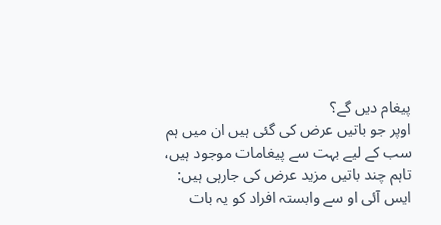پیغام دیں گے؟
اوپر جو باتیں عرض کی گئی ہیں ان میں ہم سب کے لیے بہت سے پیغامات موجود ہیں، تاہم چند باتیں مزید عرض کی جارہی ہیں:
ایس آئی او سے وابستہ افراد کو یہ بات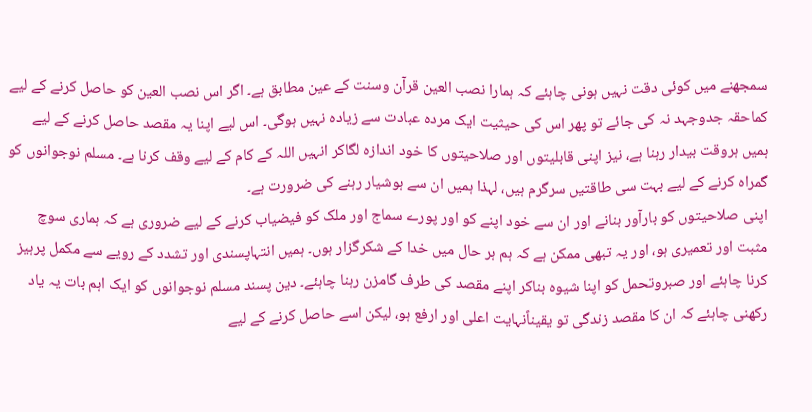سمجھنے میں کوئی دقت نہیں ہونی چاہئے کہ ہمارا نصب العین قرآن وسنت کے عین مطابق ہے۔ اگر اس نصب العین کو حاصل کرنے کے لیے کماحقہ جدوجہد نہ کی جائے تو پھر اس کی حیثیت ایک مردہ عبادت سے زیادہ نہیں ہوگی۔ اس لیے اپنا یہ مقصد حاصل کرنے کے لیے ہمیں ہروقت بیدار رہنا ہے، نیز اپنی قابلیتوں اور صلاحیتوں کا خود اندازہ لگاکر انہیں اللہ کے کام کے لیے وقف کرنا ہے۔ مسلم نوجوانوں کو گمراہ کرنے کے لیے بہت سی طاقتیں سرگرم ہیں، لہذا ہمیں ان سے ہوشیار رہنے کی ضرورت ہے۔
اپنی صلاحیتوں کو بارآور بنانے اور ان سے خود اپنے کو اور پورے سماج اور ملک کو فیضیاب کرنے کے لیے ضروری ہے کہ ہماری سوچ مثبت اور تعمیری ہو، اور یہ تبھی ممکن ہے کہ ہم ہر حال میں خدا کے شکرگزار ہوں۔ ہمیں انتہاپسندی اور تشدد کے رویے سے مکمل پرہیز کرنا چاہئے اور صبروتحمل کو اپنا شیوہ بناکر اپنے مقصد کی طرف گامزن رہنا چاہئے۔ دین پسند مسلم نوجوانوں کو ایک اہم بات یہ یاد رکھنی چاہئے کہ ان کا مقصد زندگی تو یقیناًنہایت اعلی اور ارفع ہو، لیکن اسے حاصل کرنے کے لیے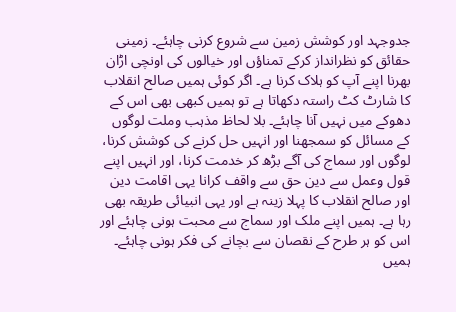جدوجہد اور کوشش زمین سے شروع کرنی چاہئے۔ زمینی حقائق کو نظرانداز کرکے تمناؤں اور خیالوں کی اونچی اڑان بھرنا اپنے آپ کو ہلاک کرنا ہے۔ اگر کوئی ہمیں صالح انقلاب کا شارٹ کٹ راستہ دکھاتا ہے تو ہمیں کبھی بھی اس کے دھوکے میں نہیں آنا چاہئے۔ بلا لحاظ مذہب وملت لوگوں کے مسائل کو سمجھنا اور انہیں حل کرنے کی کوشش کرنا، لوگوں اور سماج کی آگے بڑھ کر خدمت کرنا، اور انہیں اپنے قول وعمل سے دین حق سے واقف کرانا یہی اقامت دین اور صالح انقلاب کا پہلا زینہ ہے اور یہی انبیائی طریقہ بھی رہا ہے۔ ہمیں اپنے ملک اور سماج سے محبت ہونی چاہئے اور اس کو ہر طرح کے نقصان سے بچانے کی فکر ہونی چاہئے۔ ہمیں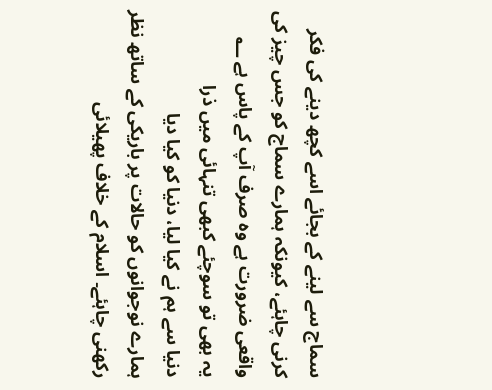سماج سے لینے کے بجائے اسے کچھ دینے کی فکر کرنی چاہئے، کیونکہ ہمارے سماج کو جس چیز کی واقعی ضرورت ہے وہ صرف آپ کے پاس ہے ؂
یہ بھی تو سوچئے کبھی تنہائی میں ذرا
دنیا سے ہم نے کیا لیا، دنیا کو کیا دیا
ہمارے نوجوانوں کو حالات پر باریکی کے ساتھ نظر رکھنی چاہئے۔ اسلام کے خلاف پھیلائی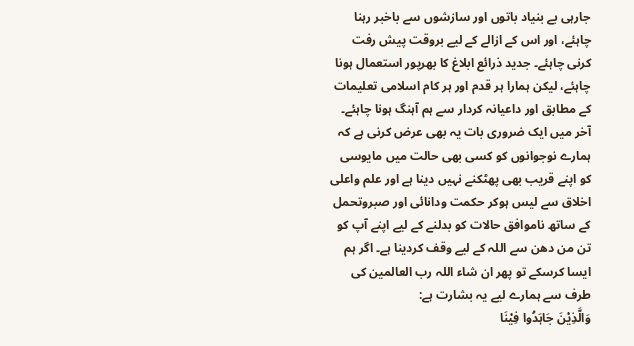جارہی بے بنیاد باتوں اور سازشوں سے باخبر رہنا چاہئے، اور اس کے ازالے کے لیے بروقت پیش رفت کرنی چاہئے۔ جدید ذرائع ابلاغ کا بھرپور استعمال ہونا چاہئے، لیکن ہمارا ہر قدم اور ہر کام اسلامی تعلیمات کے مطابق اور داعیانہ کردار سے ہم آہنگ ہونا چاہئے۔
آخر میں ایک ضروری بات یہ بھی عرض کرنی ہے کہ ہمارے نوجوانوں کو کسی بھی حالت میں مایوسی کو اپنے قریب بھی پھٹکنے نہیں دینا ہے اور علم واعلی اخلاق سے لیس ہوکر حکمت ودانائی اور صبروتحمل کے ساتھ ناموافق حالات کو بدلنے کے لیے اپنے آپ کو تن من دھن سے اللہ کے لیے وقف کردینا ہے۔ اگر ہم ایسا کرسکے تو پھر ان شاء اللہ رب العالمین کی طرف سے ہمارے لیے یہ بشارت ہے:
وَالَّذِیْنَ جَاہَدُوا فِیْنَا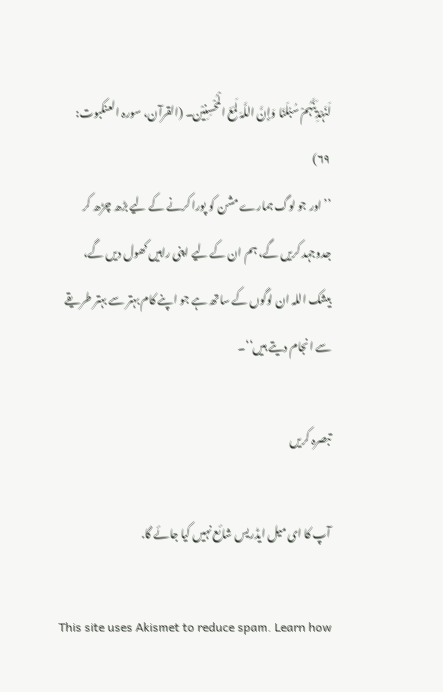لَنَہْدِیَنَّہُمْ سُبُلَنَا وَإِنَّ اللَّہَ لَمَعَ الْمُحْسِنِیْن۔ (القرآن، سورہ العنکبوت: ۶۹)
’’اور جو لوگ ہمارے مشن کو پورا کرنے کے لیے بڑھ چڑھ کر جدوجہد کریں گے، ہم ان کے لیے اپنی راہیں کھول دیں گے، بیشک اللہ ان لوگوں کے ساتھ ہے جو اپنے کام بہتر سے بہتر طریقے سے انجام دیتے ہیں‘‘۔

تبصرہ کریں

آپ کا ای میل ایڈریس شائع نہیں کیا جائے گا.

This site uses Akismet to reduce spam. Learn how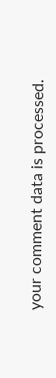your comment data is processed.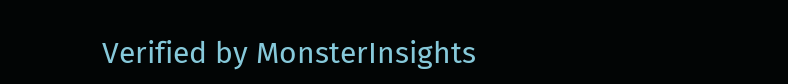Verified by MonsterInsights